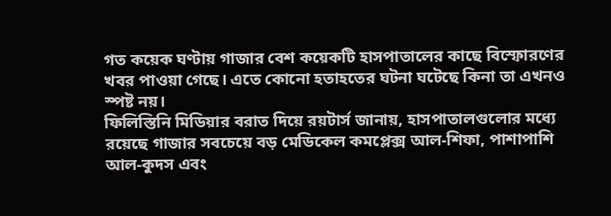গত কয়েক ঘণ্টায় গাজার বেশ কয়েকটি হাসপাতালের কাছে বিস্ফোরণের খবর পাওয়া গেছে। এতে কোনো হতাহতের ঘটনা ঘটেছে কিনা তা এখনও স্পষ্ট নয়।
ফিলিস্তিনি মিডিয়ার বরাত দিয়ে রয়টার্স জানায়, হাসপাতালগুলোর মধ্যে রয়েছে গাজার সবচেয়ে বড় মেডিকেল কমপ্লেক্স আল-শিফা, পাশাপাশি আল-কুদস এবং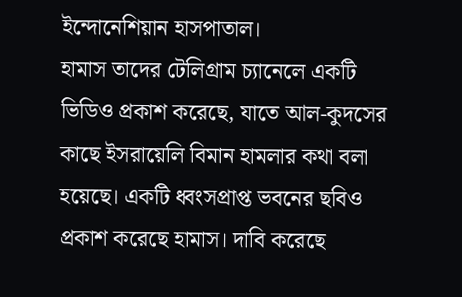ইন্দোনেশিয়ান হাসপাতাল।
হামাস তাদের টেলিগ্রাম চ্যানেলে একটি ভিডিও প্রকাশ করেছে, যাতে আল-কুদসের কাছে ইসরায়েলি বিমান হামলার কথা বলা হয়েছে। একটি ধ্বংসপ্রাপ্ত ভবনের ছবিও প্রকাশ করেছে হামাস। দাবি করেছে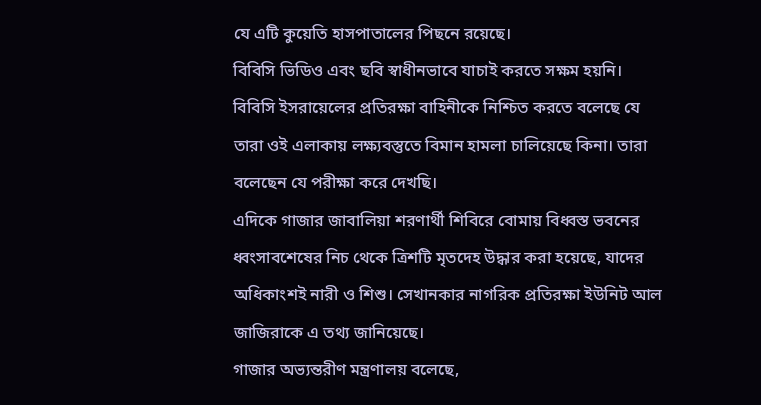যে এটি কুয়েতি হাসপাতালের পিছনে রয়েছে।
বিবিসি ভিডিও এবং ছবি স্বাধীনভাবে যাচাই করতে সক্ষম হয়নি।
বিবিসি ইসরায়েলের প্রতিরক্ষা বাহিনীকে নিশ্চিত করতে বলেছে যে তারা ওই এলাকায় লক্ষ্যবস্তুতে বিমান হামলা চালিয়েছে কিনা। তারা বলেছেন যে পরীক্ষা করে দেখছি।
এদিকে গাজার জাবালিয়া শরণার্থী শিবিরে বোমায় বিধ্বস্ত ভবনের ধ্বংসাবশেষের নিচ থেকে ত্রিশটি মৃতদেহ উদ্ধার করা হয়েছে, যাদের অধিকাংশই নারী ও শিশু। সেখানকার নাগরিক প্রতিরক্ষা ইউনিট আল জাজিরাকে এ তথ্য জানিয়েছে।
গাজার অভ্যন্তরীণ মন্ত্রণালয় বলেছে,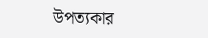উপত্যকার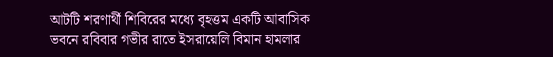আটটি শরণার্থী শিবিরের মধ্যে বৃহত্তম একটি আবাসিক ভবনে রবিবার গভীর রাতে ইসরায়েলি বিমান হামলার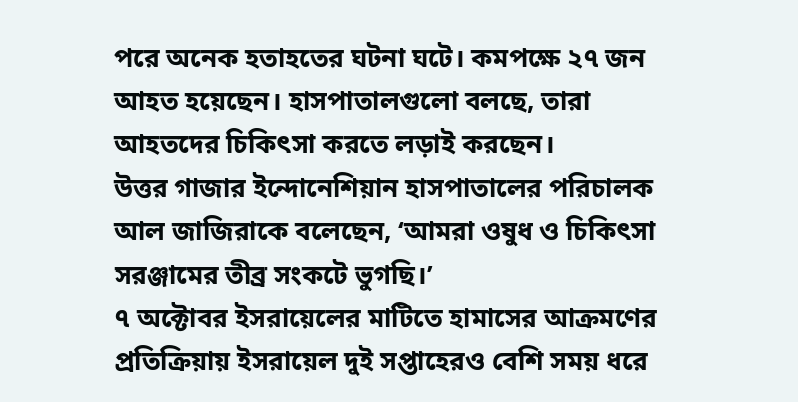পরে অনেক হতাহতের ঘটনা ঘটে। কমপক্ষে ২৭ জন আহত হয়েছেন। হাসপাতালগুলো বলছে, তারা আহতদের চিকিৎসা করতে লড়াই করছেন।
উত্তর গাজার ইন্দোনেশিয়ান হাসপাতালের পরিচালক আল জাজিরাকে বলেছেন, ‘আমরা ওষুধ ও চিকিৎসা সরঞ্জামের তীব্র সংকটে ভুগছি।’
৭ অক্টোবর ইসরায়েলের মাটিতে হামাসের আক্রমণের প্রতিক্রিয়ায় ইসরায়েল দুই সপ্তাহেরও বেশি সময় ধরে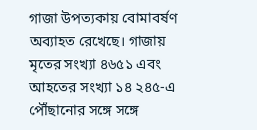গাজা উপত্যকায় বোমাবর্ষণ অব্যাহত রেখেছে। গাজায় মৃতের সংখ্যা ৪৬৫১ এবং আহতের সংখ্যা ১৪ ২৪৫-এ পৌঁছানোর সঙ্গে সঙ্গে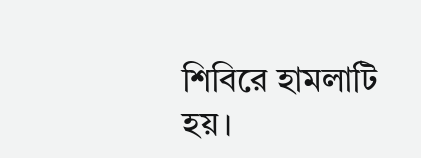শিবিরে হামলাটি হয়।